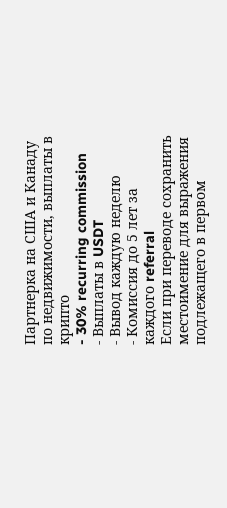Партнерка на США и Канаду по недвижимости, выплаты в крипто
- 30% recurring commission
- Выплаты в USDT
- Вывод каждую неделю
- Комиссия до 5 лет за каждого referral
Если при переводе сохранить местоимение для выражения подлежащего в первом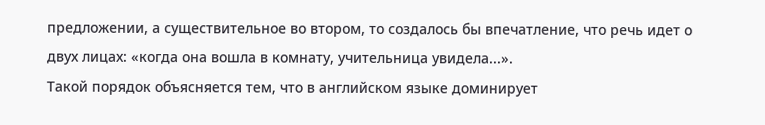предложении, а существительное во втором, то создалось бы впечатление, что речь идет о двух лицах: «когда она вошла в комнату, учительница увидела...».
Такой порядок объясняется тем, что в английском языке доминирует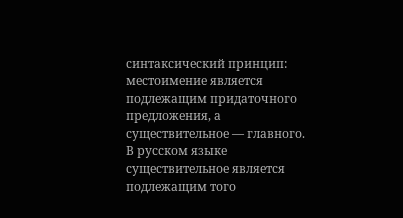синтаксический принцип: местоимение является подлежащим придаточного предложения, а существительное — главного. В русском языке существительное является подлежащим того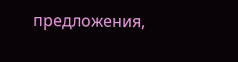предложения,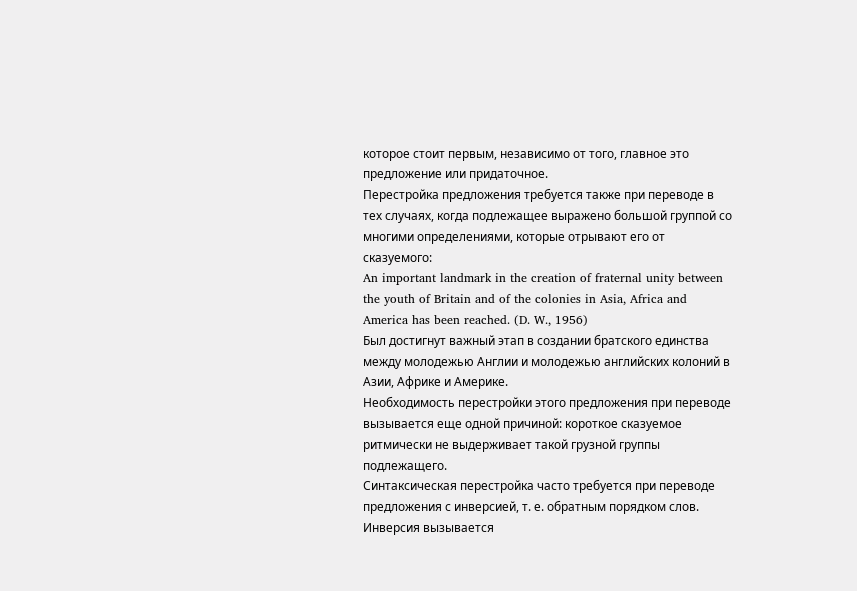которое стоит первым, независимо от того, главное это предложение или придаточное.
Перестройка предложения требуется также при переводе в тех случаях, когда подлежащее выражено большой группой со многими определениями, которые отрывают его от сказуемого:
An important landmark in the creation of fraternal unity between the youth of Britain and of the colonies in Asia, Africa and America has been reached. (D. W., 1956)
Был достигнут важный этап в создании братского единства между молодежью Англии и молодежью английских колоний в Азии, Африке и Америке.
Необходимость перестройки этого предложения при переводе вызывается еще одной причиной: короткое сказуемое ритмически не выдерживает такой грузной группы подлежащего.
Синтаксическая перестройка часто требуется при переводе предложения с инверсией, т. е. обратным порядком слов. Инверсия вызывается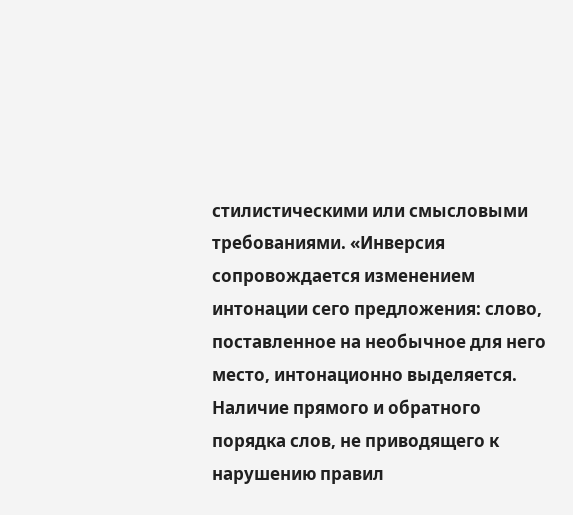стилистическими или смысловыми требованиями. «Инверсия сопровождается изменением интонации сего предложения: слово, поставленное на необычное для него место, интонационно выделяется.
Наличие прямого и обратного порядка слов, не приводящего к нарушению правил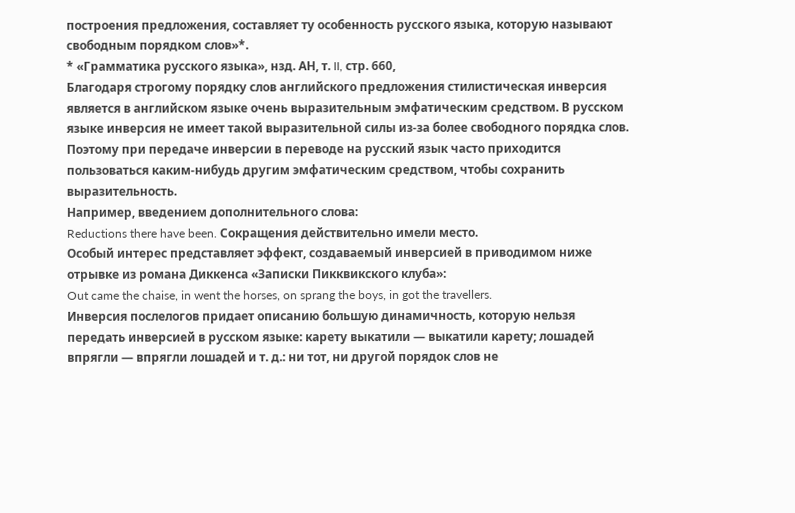построения предложения, составляет ту особенность русского языка, которую называют свободным порядком слов»*.
* «Грамматика русского языка», нзд. АН, т. II, стр. 660,
Благодаря строгому порядку слов английского предложения стилистическая инверсия является в английском языке очень выразительным эмфатическим средством. В русском языке инверсия не имеет такой выразительной силы из-за более свободного порядка слов. Поэтому при передаче инверсии в переводе на русский язык часто приходится пользоваться каким-нибудь другим эмфатическим средством, чтобы сохранить выразительность.
Например, введением дополнительного слова:
Reductions there have been. Сокращения действительно имели место.
Особый интерес представляет эффект, создаваемый инверсией в приводимом ниже отрывке из романа Диккенса «Записки Пикквикского клуба»:
Out came the chaise, in went the horses, on sprang the boys, in got the travellers.
Инверсия послелогов придает описанию большую динамичность, которую нельзя передать инверсией в русском языке: карету выкатили — выкатили карету; лошадей впрягли — впрягли лошадей и т. д.: ни тот, ни другой порядок слов не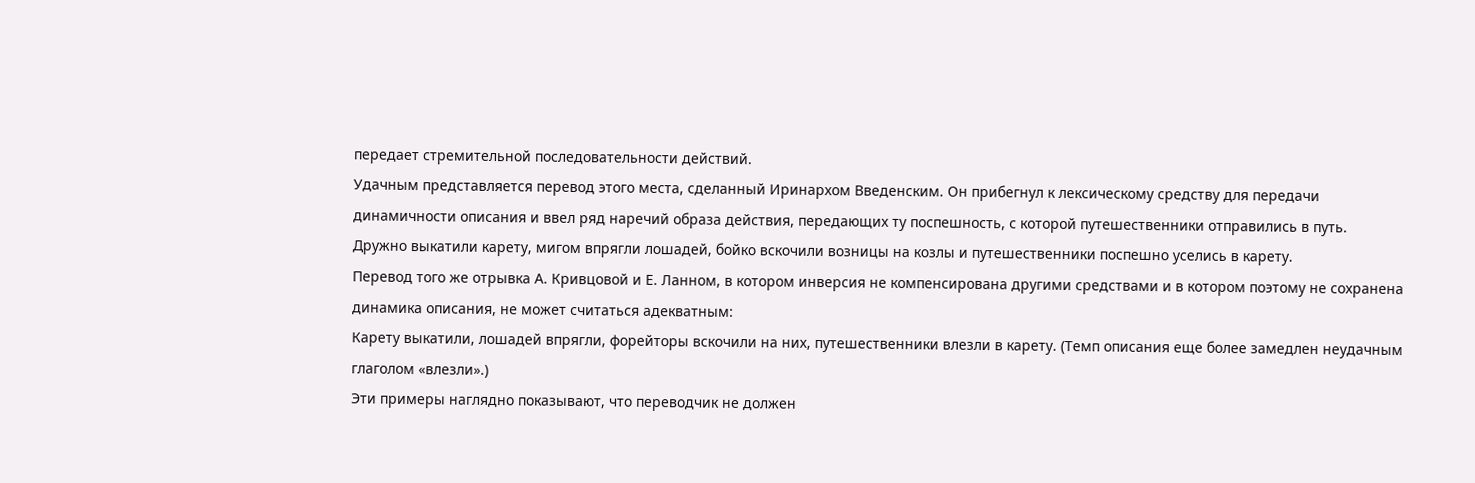передает стремительной последовательности действий.
Удачным представляется перевод этого места, сделанный Иринархом Введенским. Он прибегнул к лексическому средству для передачи динамичности описания и ввел ряд наречий образа действия, передающих ту поспешность, с которой путешественники отправились в путь.
Дружно выкатили карету, мигом впрягли лошадей, бойко вскочили возницы на козлы и путешественники поспешно уселись в карету.
Перевод того же отрывка А. Кривцовой и Е. Ланном, в котором инверсия не компенсирована другими средствами и в котором поэтому не сохранена динамика описания, не может считаться адекватным:
Карету выкатили, лошадей впрягли, форейторы вскочили на них, путешественники влезли в карету. (Темп описания еще более замедлен неудачным глаголом «влезли».)
Эти примеры наглядно показывают, что переводчик не должен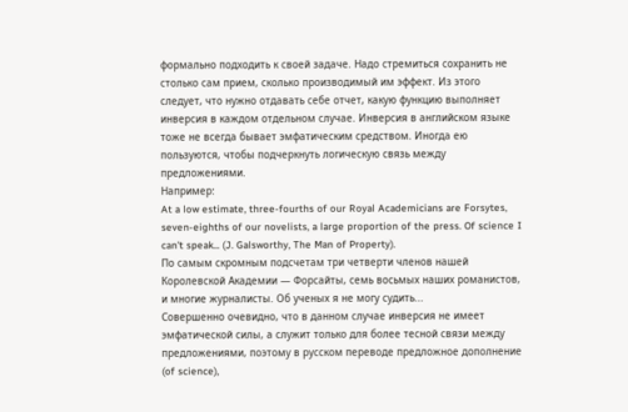формально подходить к своей задаче. Надо стремиться сохранить не столько сам прием, сколько производимый им эффект. Из этого следует, что нужно отдавать себе отчет, какую функцию выполняет инверсия в каждом отдельном случае. Инверсия в английском языке тоже не всегда бывает эмфатическим средством. Иногда ею пользуются, чтобы подчеркнуть логическую связь между предложениями.
Например:
At a low estimate, three-fourths of our Royal Academicians are Forsytes, seven-eighths of our novelists, a large proportion of the press. Of science I can't speak... (J. Galsworthy, The Man of Property).
По самым скромным подсчетам три четверти членов нашей Королевской Академии — Форсайты, семь восьмых наших романистов, и многие журналисты. Об ученых я не могу судить...
Совершенно очевидно, что в данном случае инверсия не имеет эмфатической силы, а служит только для более тесной связи между предложениями, поэтому в русском переводе предложное дополнение (of science),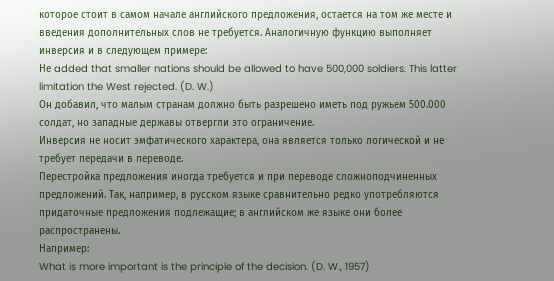которое стоит в самом начале английского предложения, остается на том же месте и введения дополнительных слов не требуется. Аналогичную функцию выполняет инверсия и в следующем примере:
Не added that smaller nations should be allowed to have 500,000 soldiers. This latter limitation the West rejected. (D. W.)
Он добавил, что малым странам должно быть разрешено иметь под ружьем 500.000 солдат, но западные державы отвергли это ограничение.
Инверсия не носит эмфатического характера, она является только логической и не требует передачи в переводе.
Перестройка предложения иногда требуется и при переводе сложноподчиненных предложений. Так, например, в русском языке сравнительно редко употребляются придаточные предложения подлежащие; в английском же языке они более распространены.
Например:
What is more important is the principle of the decision. (D. W., 1957)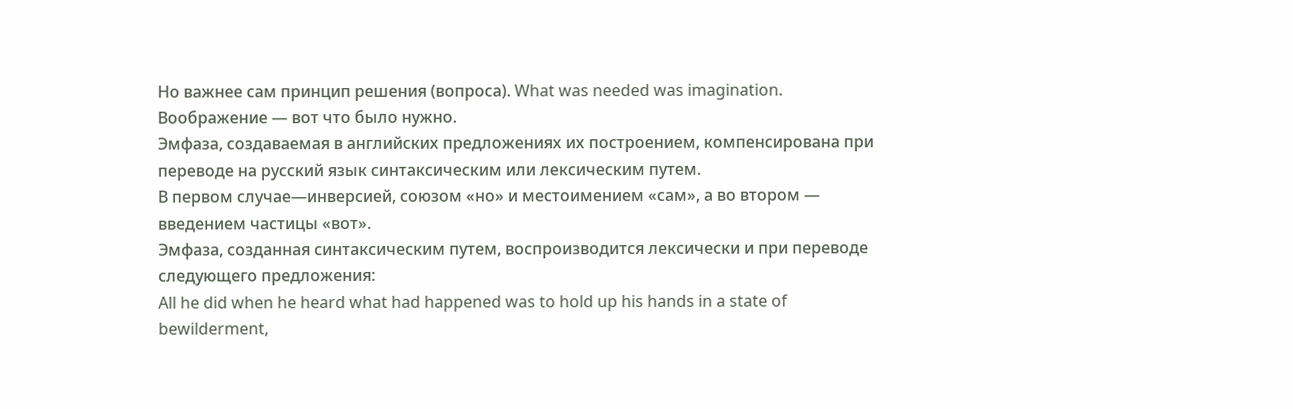Но важнее сам принцип решения (вопроса). What was needed was imagination. Воображение — вот что было нужно.
Эмфаза, создаваемая в английских предложениях их построением, компенсирована при переводе на русский язык синтаксическим или лексическим путем.
В первом случае—инверсией, союзом «но» и местоимением «сам», а во втором — введением частицы «вот».
Эмфаза, созданная синтаксическим путем, воспроизводится лексически и при переводе следующего предложения:
All he did when he heard what had happened was to hold up his hands in a state of bewilderment,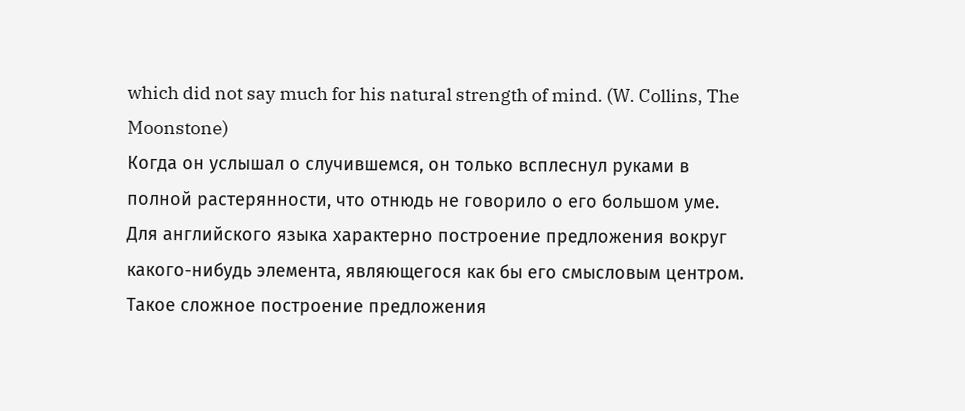which did not say much for his natural strength of mind. (W. Collins, The Moonstone)
Когда он услышал о случившемся, он только всплеснул руками в полной растерянности, что отнюдь не говорило о его большом уме.
Для английского языка характерно построение предложения вокруг какого-нибудь элемента, являющегося как бы его смысловым центром. Такое сложное построение предложения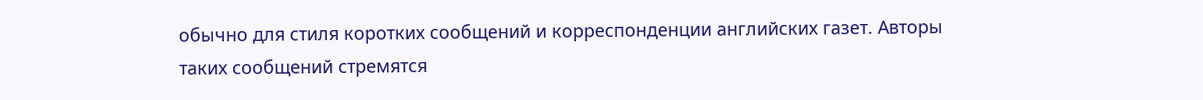обычно для стиля коротких сообщений и корреспонденции английских газет. Авторы таких сообщений стремятся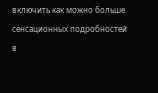включить как можно больше сенсационных подробностей в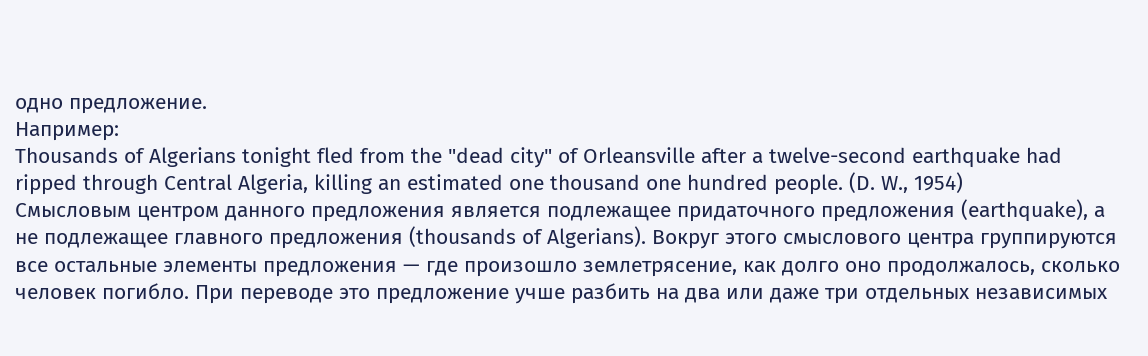одно предложение.
Например:
Thousands of Algerians tonight fled from the "dead city" of Orleansville after a twelve-second earthquake had ripped through Central Algeria, killing an estimated one thousand one hundred people. (D. W., 1954)
Смысловым центром данного предложения является подлежащее придаточного предложения (earthquake), a не подлежащее главного предложения (thousands of Algerians). Вокруг этого смыслового центра группируются все остальные элементы предложения — где произошло землетрясение, как долго оно продолжалось, сколько человек погибло. При переводе это предложение учше разбить на два или даже три отдельных независимых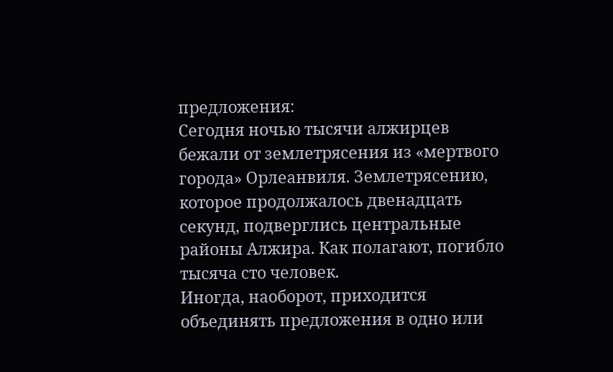предложения:
Сегодня ночью тысячи алжирцев бежали от землетрясения из «мертвого города» Орлеанвиля. Землетрясению, которое продолжалось двенадцать секунд, подверглись центральные районы Алжира. Как полагают, погибло тысяча сто человек.
Иногда, наоборот, приходится объединять предложения в одно или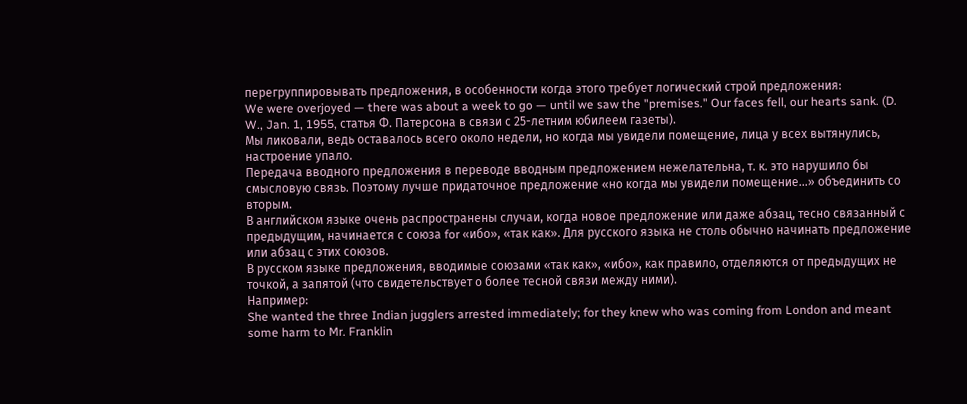перегруппировывать предложения, в особенности когда этого требует логический строй предложения:
We were overjoyed — there was about a week to go — until we saw the "premises." Our faces fell, our hearts sank. (D. W., Jan. 1, 1955, статья Ф. Патерсона в связи с 25-летним юбилеем газеты).
Мы ликовали, ведь оставалось всего около недели, но когда мы увидели помещение, лица у всех вытянулись, настроение упало.
Передача вводного предложения в переводе вводным предложением нежелательна, т. к. это нарушило бы смысловую связь. Поэтому лучше придаточное предложение «но когда мы увидели помещение...» объединить со вторым.
В английском языке очень распространены случаи, когда новое предложение или даже абзац, тесно связанный с предыдущим, начинается с союза for «ибо», «так как». Для русского языка не столь обычно начинать предложение или абзац с этих союзов.
В русском языке предложения, вводимые союзами «так как», «ибо», как правило, отделяются от предыдущих не точкой, а запятой (что свидетельствует о более тесной связи между ними).
Например:
She wanted the three Indian jugglers arrested immediately; for they knew who was coming from London and meant some harm to Mr. Franklin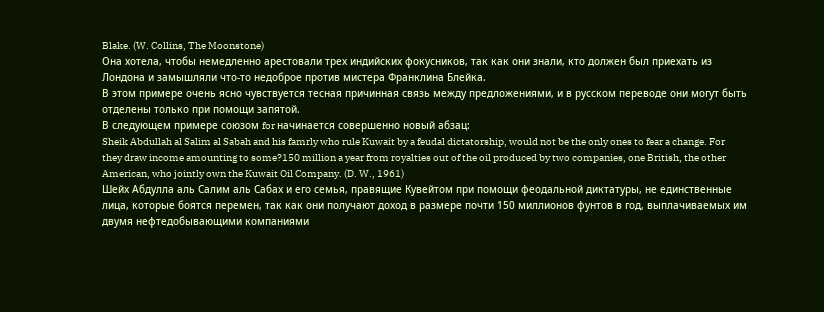Blake. (W. Collins, The Moonstone)
Она хотела, чтобы немедленно арестовали трех индийских фокусников, так как они знали, кто должен был приехать из Лондона и замышляли что-то недоброе против мистера Франклина Блейка.
В этом примере очень ясно чувствуется тесная причинная связь между предложениями, и в русском переводе они могут быть отделены только при помощи запятой.
В следующем примере союзом for начинается совершенно новый абзац:
Sheik Abdullah al Salim al Sabah and his famrly who rule Kuwait by a feudal dictatorship, would not be the only ones to fear a change. For they draw income amounting to some?150 million a year from royalties out of the oil produced by two companies, one British, the other American, who jointly own the Kuwait Oil Company. (D. W., 1961)
Шейх Абдулла аль Салим аль Сабах и его семья, правящие Кувейтом при помощи феодальной диктатуры, не единственные лица, которые боятся перемен, так как они получают доход в размере почти 150 миллионов фунтов в год, выплачиваемых им двумя нефтедобывающими компаниями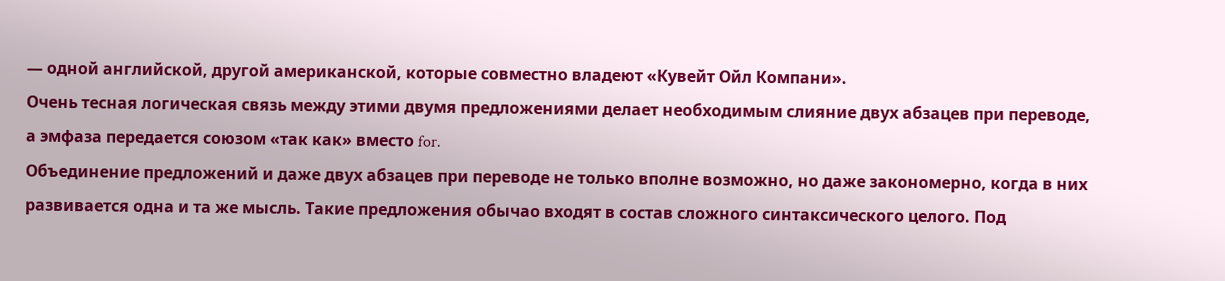— одной английской, другой американской, которые совместно владеют «Кувейт Ойл Компани».
Очень тесная логическая связь между этими двумя предложениями делает необходимым слияние двух абзацев при переводе, а эмфаза передается союзом «так как» вместо for.
Объединение предложений и даже двух абзацев при переводе не только вполне возможно, но даже закономерно, когда в них развивается одна и та же мысль. Такие предложения обычао входят в состав сложного синтаксического целого. Под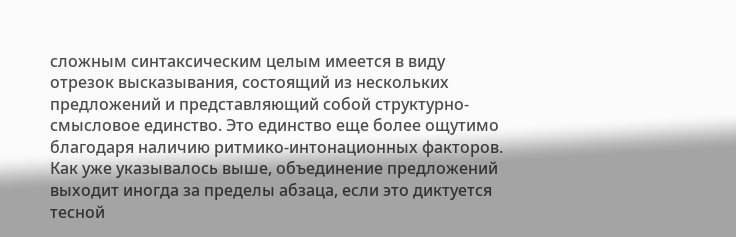сложным синтаксическим целым имеется в виду отрезок высказывания, состоящий из нескольких предложений и представляющий собой структурно-смысловое единство. Это единство еще более ощутимо благодаря наличию ритмико-интонационных факторов. Как уже указывалось выше, объединение предложений выходит иногда за пределы абзаца, если это диктуется тесной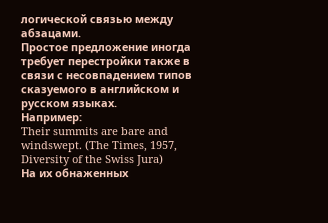логической связью между абзацами.
Простое предложение иногда требует перестройки также в связи с несовпадением типов сказуемого в английском и русском языках.
Например:
Their summits are bare and windswept. (The Times, 1957, Diversity of the Swiss Jura)
На их обнаженных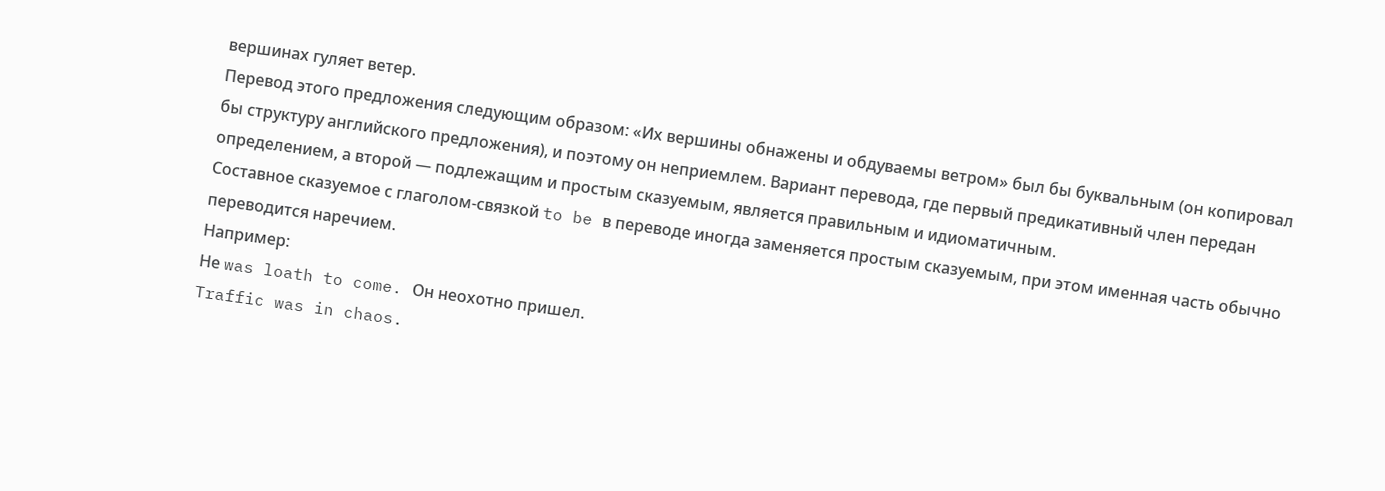вершинах гуляет ветер.
Перевод этого предложения следующим образом: «Их вершины обнажены и обдуваемы ветром» был бы буквальным (он копировал бы структуру английского предложения), и поэтому он неприемлем. Вариант перевода, где первый предикативный член передан определением, а второй — подлежащим и простым сказуемым, является правильным и идиоматичным.
Составное сказуемое с глаголом-связкой to be в переводе иногда заменяется простым сказуемым, при этом именная часть обычно переводится наречием.
Например:
Не was loath to come. Он неохотно пришел.
Traffic was in chaos.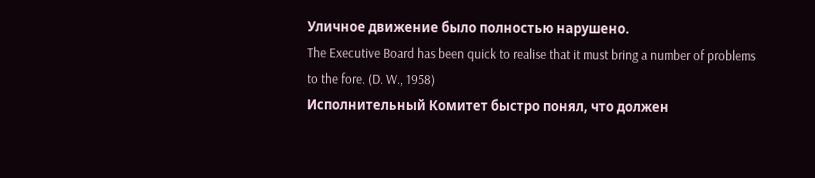Уличное движение было полностью нарушено.
The Executive Board has been quick to realise that it must bring a number of problems to the fore. (D. W., 1958)
Исполнительный Комитет быстро понял, что должен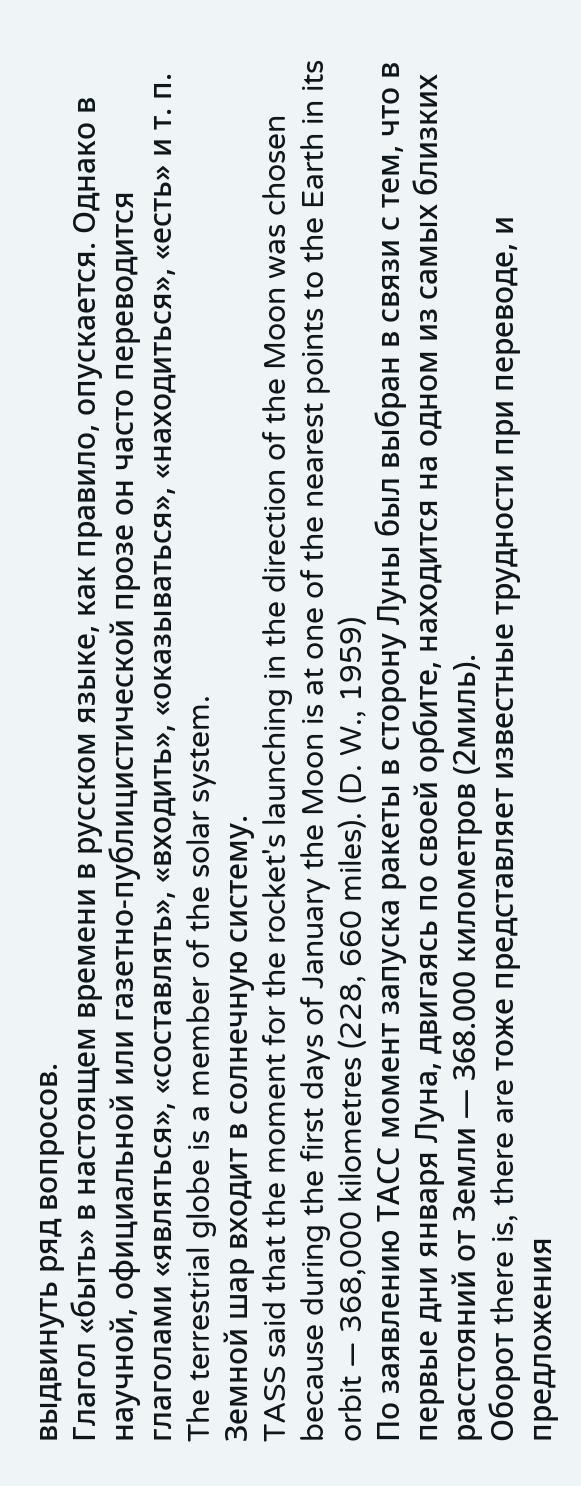выдвинуть ряд вопросов.
Глагол «быть» в настоящем времени в русском языке, как правило, опускается. Однако в научной, официальной или газетно-публицистической прозе он часто переводится глаголами «являться», «составлять», «входить», «оказываться», «находиться», «есть» и т. п.
The terrestrial globe is a member of the solar system.
Земной шар входит в солнечную систему.
TASS said that the moment for the rocket's launching in the direction of the Moon was chosen because during the first days of January the Moon is at one of the nearest points to the Earth in its orbit — 368,000 kilometres (228, 660 miles). (D. W., 1959)
По заявлению ТАСС момент запуска ракеты в сторону Луны был выбран в связи с тем, что в первые дни января Луна, двигаясь по своей орбите, находится на одном из самых близких расстояний от Земли — 368.000 километров (2миль).
Оборот there is, there are тоже представляет известные трудности при переводе, и предложения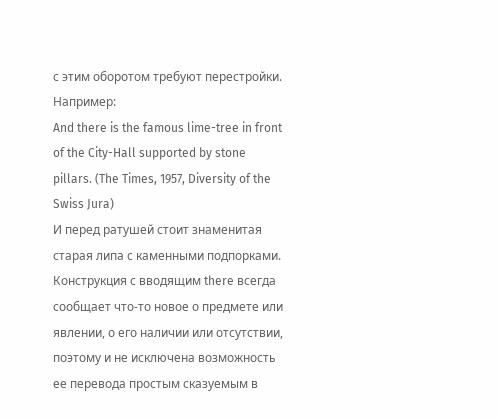с этим оборотом требуют перестройки.
Например:
And there is the famous lime-tree in front of the City-Hall supported by stone pillars. (The Times, 1957, Diversity of the Swiss Jura)
И перед ратушей стоит знаменитая старая липа с каменными подпорками.
Конструкция с вводящим there всегда сообщает что-то новое о предмете или явлении, о его наличии или отсутствии, поэтому и не исключена возможность ее перевода простым сказуемым в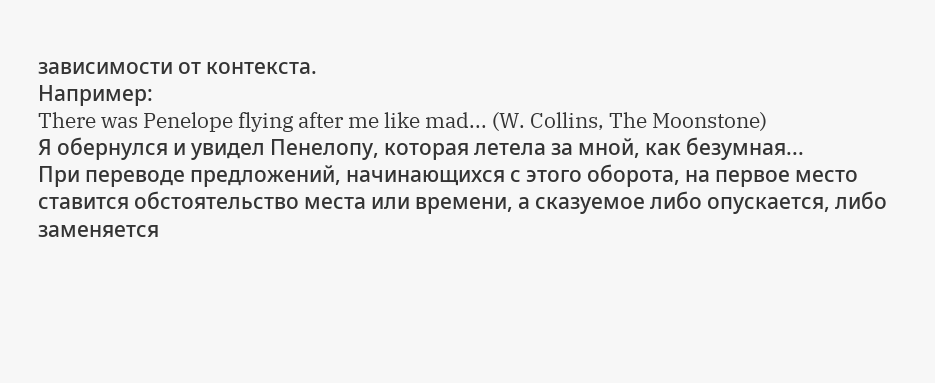зависимости от контекста.
Например:
There was Penelope flying after me like mad... (W. Collins, The Moonstone)
Я обернулся и увидел Пенелопу, которая летела за мной, как безумная...
При переводе предложений, начинающихся с этого оборота, на первое место ставится обстоятельство места или времени, а сказуемое либо опускается, либо заменяется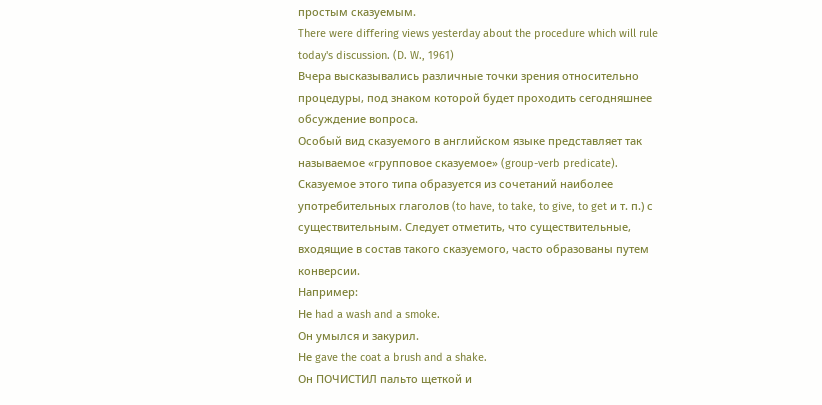простым сказуемым.
There were differing views yesterday about the procedure which will rule today's discussion. (D. W., 1961)
Вчера высказывались различные точки зрения относительно процедуры, под знаком которой будет проходить сегодняшнее обсуждение вопроса.
Особый вид сказуемого в английском языке представляет так называемое «групповое сказуемое» (group-verb predicate). Сказуемое этого типа образуется из сочетаний наиболее употребительных глаголов (to have, to take, to give, to get и т. п.) с существительным. Следует отметить, что существительные, входящие в состав такого сказуемого, часто образованы путем конверсии.
Например:
Не had a wash and a smoke.
Он умылся и закурил.
Не gave the coat a brush and a shake.
Он ПОЧИСТИЛ пальто щеткой и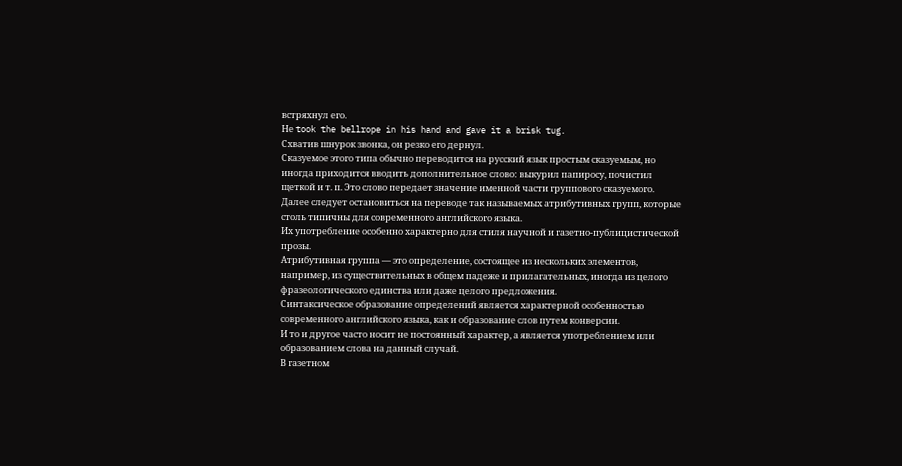встряхнул его.
Не took the bellrope in his hand and gave it a brisk tug.
Схватив шнурок звонка, он резко его дернул.
Сказуемое этого типа обычно переводится на русский язык простым сказуемым, но иногда приходится вводить дополнительное слово: выкурил папиросу, почистил щеткой и т. п. Это слово передает значение именной части группового сказуемого.
Далее следует остановиться на переводе так называемых атрибутивных групп, которые столь типичны для современного английского языка.
Их употребление особенно характерно для стиля научной и газетно-публицистической прозы.
Атрибутивная группа — это определение, состоящее из нескольких элементов, например, из существительных в общем падеже и прилагательных, иногда из целого фразеологического единства или даже целого предложения.
Синтаксическое образование определений является характерной особенностью современного английского языка, как и образование слов путем конверсии.
И то и другое часто носит не постоянный характер, а является употреблением или образованием слова на данный случай.
В газетном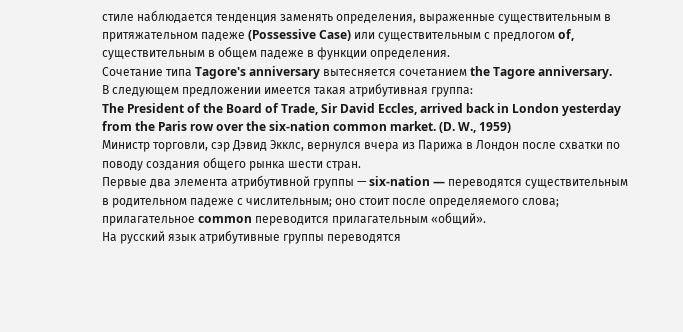стиле наблюдается тенденция заменять определения, выраженные существительным в притяжательном падеже (Possessive Case) или существительным с предлогом of, существительным в общем падеже в функции определения.
Сочетание типа Tagore's anniversary вытесняется сочетанием the Tagore anniversary.
В следующем предложении имеется такая атрибутивная группа:
The President of the Board of Trade, Sir David Eccles, arrived back in London yesterday from the Paris row over the six-nation common market. (D. W., 1959)
Министр торговли, сэр Дэвид Экклс, вернулся вчера из Парижа в Лондон после схватки по поводу создания общего рынка шести стран.
Первые два элемента атрибутивной группы — six-nation — переводятся существительным в родительном падеже с числительным; оно стоит после определяемого слова; прилагательное common переводится прилагательным «общий».
На русский язык атрибутивные группы переводятся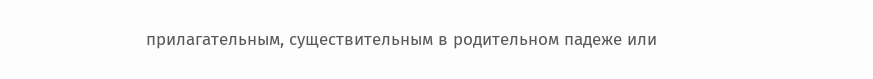прилагательным, существительным в родительном падеже или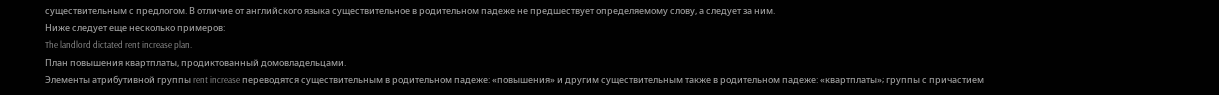существительным с предлогом. В отличие от английского языка существительное в родительном падеже не предшествует определяемому слову, а следует за ним.
Ниже следует еще несколько примеров:
The landlord dictated rent increase plan.
План повышения квартплаты, продиктованный домовладельцами.
Элементы атрибутивной группы rent increase переводятся существительным в родительном падеже: «повышения» и другим существительным также в родительном падеже: «квартплаты»; группы с причастием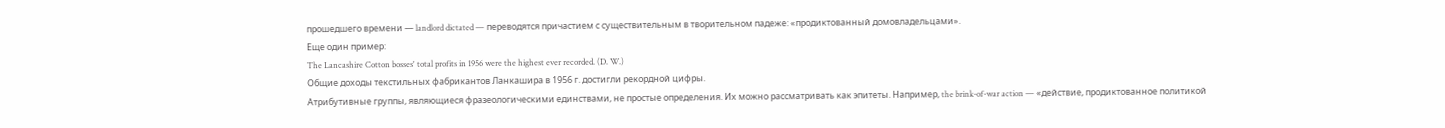прошедшего времени — landlord dictated — переводятся причастием с существительным в творительном падеже: «продиктованный домовладельцами».
Еще один пример:
The Lancashire Cotton bosses' total profits in 1956 were the highest ever recorded. (D. W.)
Общие доходы текстильных фабрикантов Ланкашира в 1956 г. достигли рекордной цифры.
Атрибутивные группы, являющиеся фразеологическими единствами, не простые определения. Их можно рассматривать как эпитеты. Например, the brink-of-war action — «действие, продиктованное политикой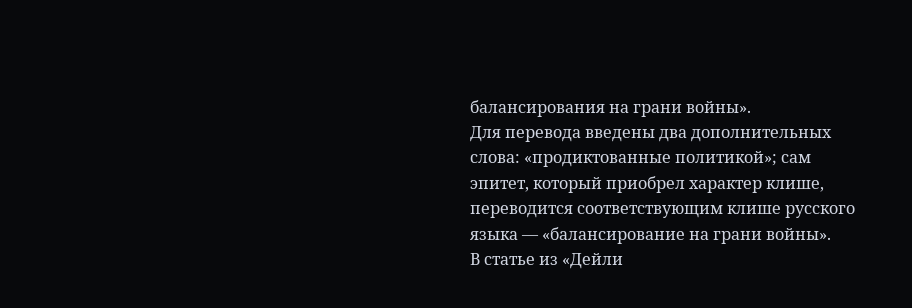балансирования на грани войны».
Для перевода введены два дополнительных слова: «продиктованные политикой»; сам эпитет, который приобрел характер клише, переводится соответствующим клише русского языка — «балансирование на грани войны».
В статье из «Дейли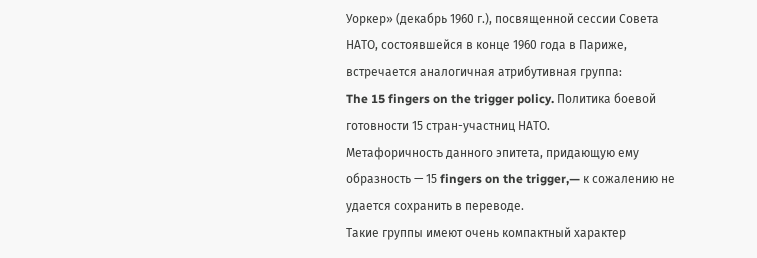Уоркер» (декабрь 1960 г.), посвященной сессии Совета НАТО, состоявшейся в конце 1960 года в Париже, встречается аналогичная атрибутивная группа:
The 15 fingers on the trigger policy. Политика боевой готовности 15 стран-участниц НАТО.
Метафоричность данного эпитета, придающую ему образность — 15 fingers on the trigger,— к сожалению не удается сохранить в переводе.
Такие группы имеют очень компактный характер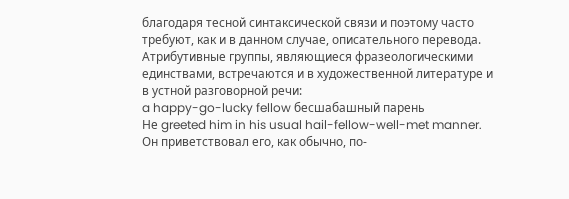благодаря тесной синтаксической связи и поэтому часто требуют, как и в данном случае, описательного перевода.
Атрибутивные группы, являющиеся фразеологическими единствами, встречаются и в художественной литературе и в устной разговорной речи:
a happy-go-lucky fellow бесшабашный парень
Не greeted him in his usual hail-fellow-well-met manner. Он приветствовал его, как обычно, по-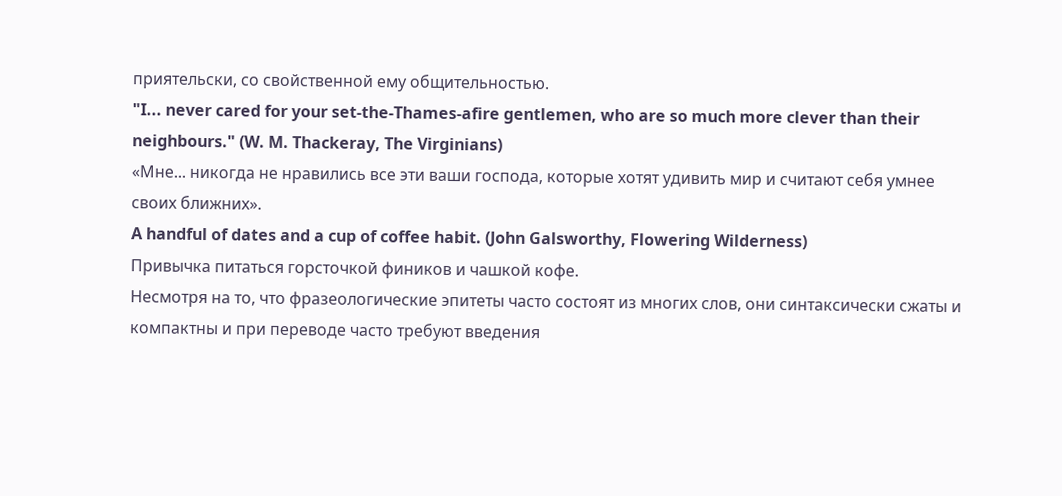приятельски, со свойственной ему общительностью.
"I... never cared for your set-the-Thames-afire gentlemen, who are so much more clever than their neighbours." (W. M. Thackeray, The Virginians)
«Мне... никогда не нравились все эти ваши господа, которые хотят удивить мир и считают себя умнее своих ближних».
A handful of dates and a cup of coffee habit. (John Galsworthy, Flowering Wilderness)
Привычка питаться горсточкой фиников и чашкой кофе.
Несмотря на то, что фразеологические эпитеты часто состоят из многих слов, они синтаксически сжаты и компактны и при переводе часто требуют введения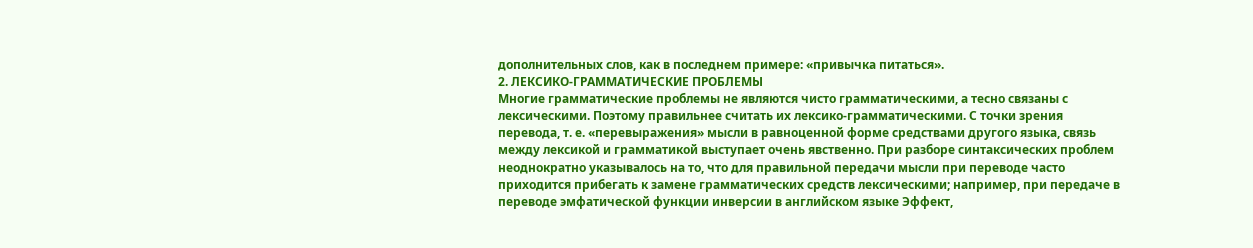дополнительных слов, как в последнем примере: «привычка питаться».
2. ЛЕКСИКО-ГРАММАТИЧЕСКИЕ ПРОБЛЕМЫ
Многие грамматические проблемы не являются чисто грамматическими, а тесно связаны с лексическими. Поэтому правильнее считать их лексико-грамматическими. С точки зрения перевода, т. е. «перевыражения» мысли в равноценной форме средствами другого языка, связь между лексикой и грамматикой выступает очень явственно. При разборе синтаксических проблем неоднократно указывалось на то, что для правильной передачи мысли при переводе часто приходится прибегать к замене грамматических средств лексическими; например, при передаче в переводе эмфатической функции инверсии в английском языке Эффект,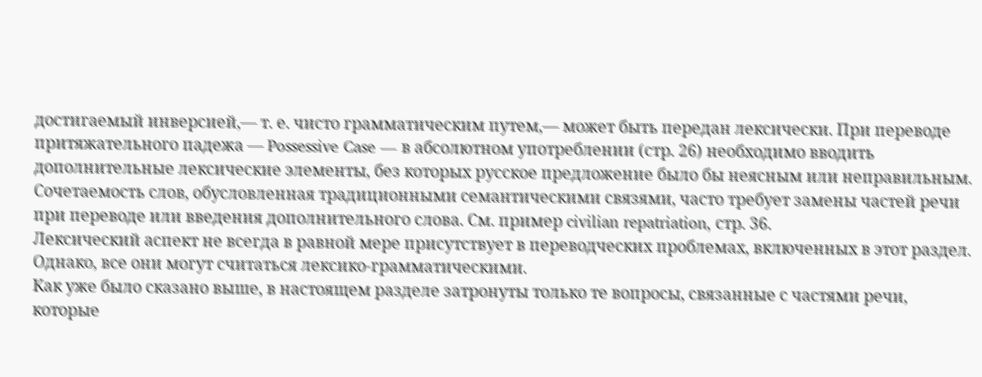достигаемый инверсией,— т. е. чисто грамматическим путем,— может быть передан лексически. При переводе притяжательного падежа — Possessive Case — в абсолютном употреблении (стр. 26) необходимо вводить дополнительные лексические элементы, без которых русское предложение было бы неясным или неправильным.
Сочетаемость слов, обусловленная традиционными семантическими связями, часто требует замены частей речи при переводе или введения дополнительного слова. См. пример civilian repatriation, стр. 36.
Лексический аспект не всегда в равной мере присутствует в переводческих проблемах, включенных в этот раздел. Однако, все они могут считаться лексико-грамматическими.
Как уже было сказано выше, в настоящем разделе затронуты только те вопросы, связанные с частями речи, которые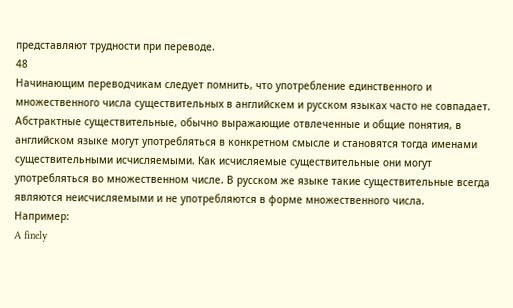представляют трудности при переводе.
48
Начинающим переводчикам следует помнить, что употребление единственного и множественного числа существительных в английскем и русском языках часто не совпадает. Абстрактные существительные, обычно выражающие отвлеченные и общие понятия, в английском языке могут употребляться в конкретном смысле и становятся тогда именами существительными исчисляемыми. Как исчисляемые существительные они могут употребляться во множественном числе. В русском же языке такие существительные всегда являются неисчисляемыми и не употребляются в форме множественного числа.
Например:
A finely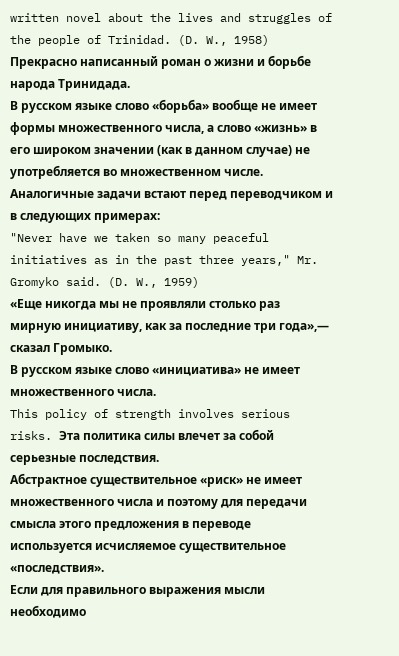written novel about the lives and struggles of the people of Trinidad. (D. W., 1958)
Прекрасно написанный роман о жизни и борьбе народа Тринидада.
В русском языке слово «борьба» вообще не имеет формы множественного числа, а слово «жизнь» в его широком значении (как в данном случае) не употребляется во множественном числе.
Аналогичные задачи встают перед переводчиком и в следующих примерах:
"Never have we taken so many peaceful initiatives as in the past three years," Mr. Gromyko said. (D. W., 1959)
«Еще никогда мы не проявляли столько раз мирную инициативу, как за последние три года»,— сказал Громыко.
В русском языке слово «инициатива» не имеет множественного числа.
This policy of strength involves serious risks. Эта политика силы влечет за собой серьезные последствия.
Абстрактное существительное «риск» не имеет множественного числа и поэтому для передачи смысла этого предложения в переводе используется исчисляемое существительное «последствия».
Если для правильного выражения мысли необходимо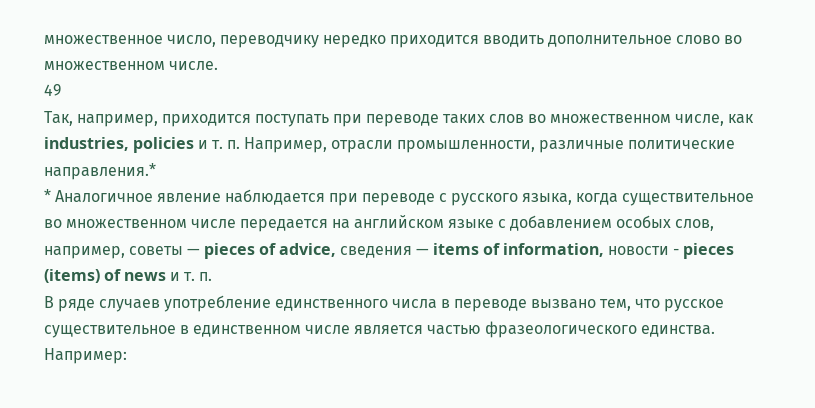множественное число, переводчику нередко приходится вводить дополнительное слово во множественном числе.
49
Так, например, приходится поступать при переводе таких слов во множественном числе, как industries, policies и т. п. Например, отрасли промышленности, различные политические направления.*
* Аналогичное явление наблюдается при переводе с русского языка, когда существительное во множественном числе передается на английском языке с добавлением особых слов, например, советы — pieces of advice, сведения — items of information, новости - pieces (items) of news и т. п.
В ряде случаев употребление единственного числа в переводе вызвано тем, что русское существительное в единственном числе является частью фразеологического единства.
Например: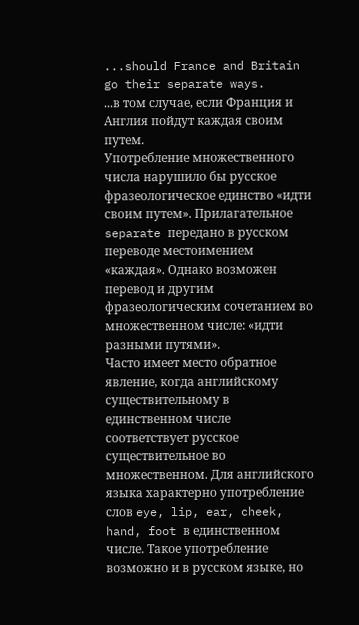...should France and Britain go their separate ways.
...в том случае, если Франция и Англия пойдут каждая своим путем.
Употребление множественного числа нарушило бы русское фразеологическое единство «идти своим путем». Прилагательное separate передано в русском переводе местоимением «каждая». Однако возможен перевод и другим фразеологическим сочетанием во множественном числе: «идти разными путями».
Часто имеет место обратное явление, когда английскому существительному в единственном числе соответствует русское существительное во множественном. Для английского языка характерно употребление слов eye, lip, ear, cheek, hand, foot в единственном числе. Такое употребление возможно и в русском языке, но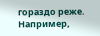гораздо реже. Например,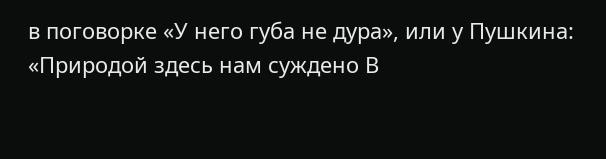в поговорке «У него губа не дура», или у Пушкина:
«Природой здесь нам суждено В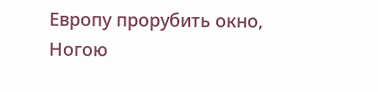Европу прорубить окно, Ногою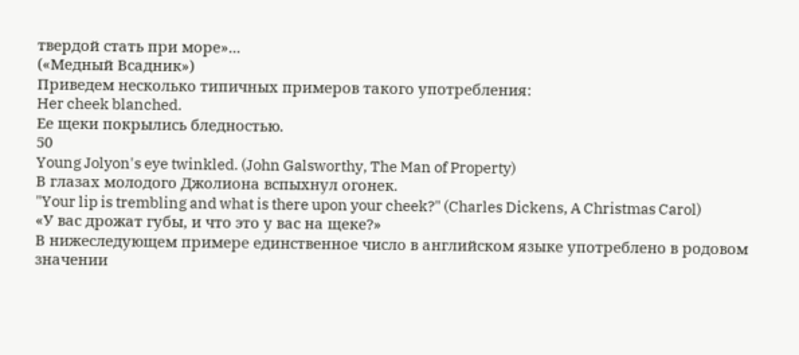твердой стать при море»...
(«Медный Всадник»)
Приведем несколько типичных примеров такого употребления:
Her cheek blanched.
Ее щеки покрылись бледностью.
50
Young Jolyon's eye twinkled. (John Galsworthy, The Man of Property)
В глазах молодого Джолиона вспыхнул огонек.
"Your lip is trembling and what is there upon your cheek?" (Charles Dickens, A Christmas Carol)
«У вас дрожат губы, и что это у вас на щеке?»
В нижеследующем примере единственное число в английском языке употреблено в родовом значении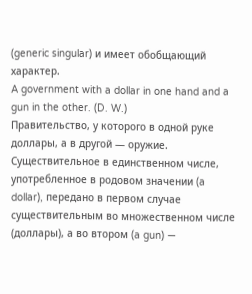(generic singular) и имеет обобщающий характер.
A government with a dollar in one hand and a gun in the other. (D. W.)
Правительство, у которого в одной руке доллары, а в другой — оружие.
Существительное в единственном числе, употребленное в родовом значении (a dollar), передано в первом случае существительным во множественном числе (доллары), а во втором (a gun) —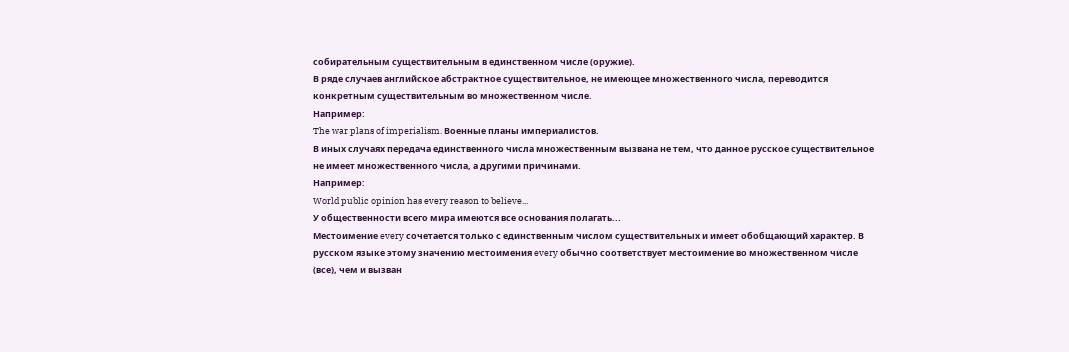собирательным существительным в единственном числе (оружие).
В ряде случаев английское абстрактное существительное, не имеющее множественного числа, переводится конкретным существительным во множественном числе.
Например:
The war plans of imperialism. Военные планы империалистов.
В иных случаях передача единственного числа множественным вызвана не тем, что данное русское существительное не имеет множественного числа, а другими причинами.
Например:
World public opinion has every reason to believe...
У общественности всего мира имеются все основания полагать...
Местоимение every сочетается только с единственным числом существительных и имеет обобщающий характер. В русском языке этому значению местоимения every обычно соответствует местоимение во множественном числе (все), чем и вызван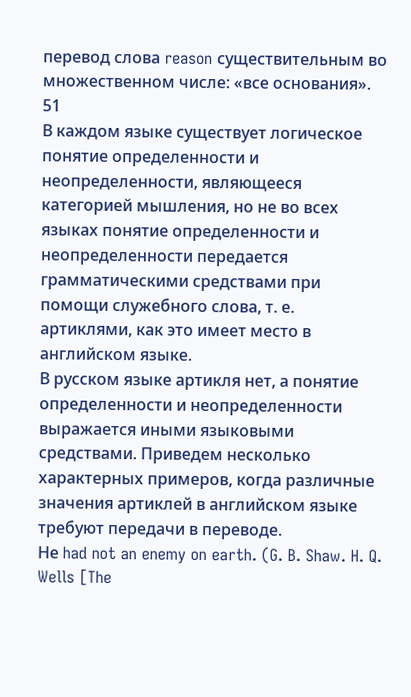перевод слова reason существительным во множественном числе: «все основания».
51
В каждом языке существует логическое понятие определенности и неопределенности, являющееся категорией мышления, но не во всех языках понятие определенности и неопределенности передается грамматическими средствами при помощи служебного слова, т. е. артиклями, как это имеет место в английском языке.
В русском языке артикля нет, а понятие определенности и неопределенности выражается иными языковыми средствами. Приведем несколько характерных примеров, когда различные значения артиклей в английском языке требуют передачи в переводе.
Не had not an enemy on earth. (G. B. Shaw. H. Q. Wells [The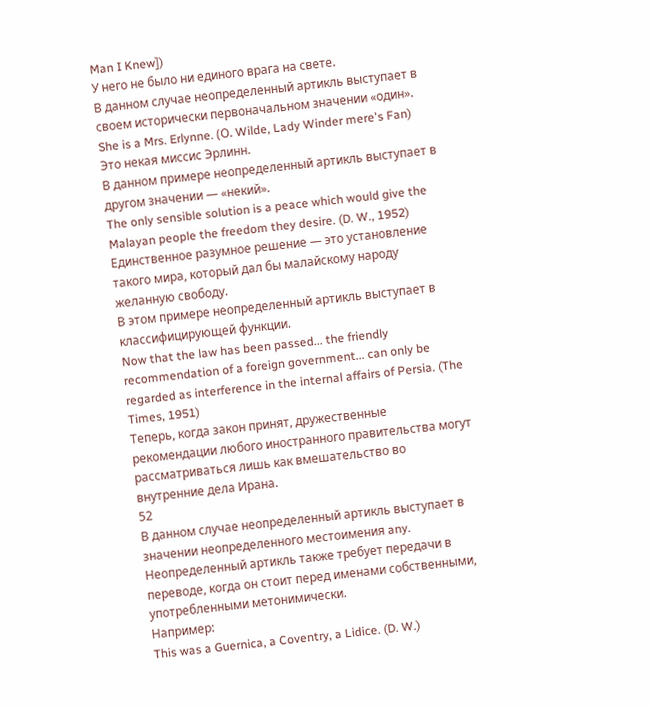Man I Knew])
У него не было ни единого врага на свете.
В данном случае неопределенный артикль выступает в своем исторически первоначальном значении «один».
She is a Mrs. Erlynne. (О. Wilde, Lady Winder mere's Fan)
Это некая миссис Эрлинн.
В данном примере неопределенный артикль выступает в другом значении — «некий».
The only sensible solution is a peace which would give the Malayan people the freedom they desire. (D. W., 1952)
Единственное разумное решение — это установление такого мира, который дал бы малайскому народу желанную свободу.
В этом примере неопределенный артикль выступает в классифицирующей функции.
Now that the law has been passed... the friendly recommendation of a foreign government... can only be regarded as interference in the internal affairs of Persia. (The Times, 1951)
Теперь, когда закон принят, дружественные рекомендации любого иностранного правительства могут рассматриваться лишь как вмешательство во внутренние дела Ирана.
52
В данном случае неопределенный артикль выступает в значении неопределенного местоимения any.
Неопределенный артикль также требует передачи в переводе, когда он стоит перед именами собственными, употребленными метонимически.
Например:
This was a Guernica, a Coventry, a Lidice. (D. W.)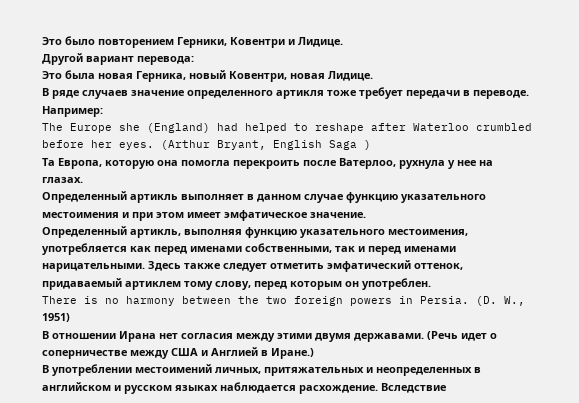Это было повторением Герники, Ковентри и Лидице.
Другой вариант перевода:
Это была новая Герника, новый Ковентри, новая Лидице.
В ряде случаев значение определенного артикля тоже требует передачи в переводе.
Например:
The Europe she (England) had helped to reshape after Waterloo crumbled before her eyes. (Arthur Bryant, English Saga )
Та Европа, которую она помогла перекроить после Ватерлоо, рухнула у нее на глазах.
Определенный артикль выполняет в данном случае функцию указательного местоимения и при этом имеет эмфатическое значение.
Определенный артикль, выполняя функцию указательного местоимения, употребляется как перед именами собственными, так и перед именами нарицательными. Здесь также следует отметить эмфатический оттенок, придаваемый артиклем тому слову, перед которым он употреблен.
There is no harmony between the two foreign powers in Persia. (D. W., 1951)
В отношении Ирана нет согласия между этими двумя державами. (Речь идет о соперничестве между США и Англией в Иране.)
В употреблении местоимений личных, притяжательных и неопределенных в английском и русском языках наблюдается расхождение. Вследствие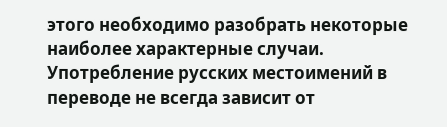этого необходимо разобрать некоторые наиболее характерные случаи.
Употребление русских местоимений в переводе не всегда зависит от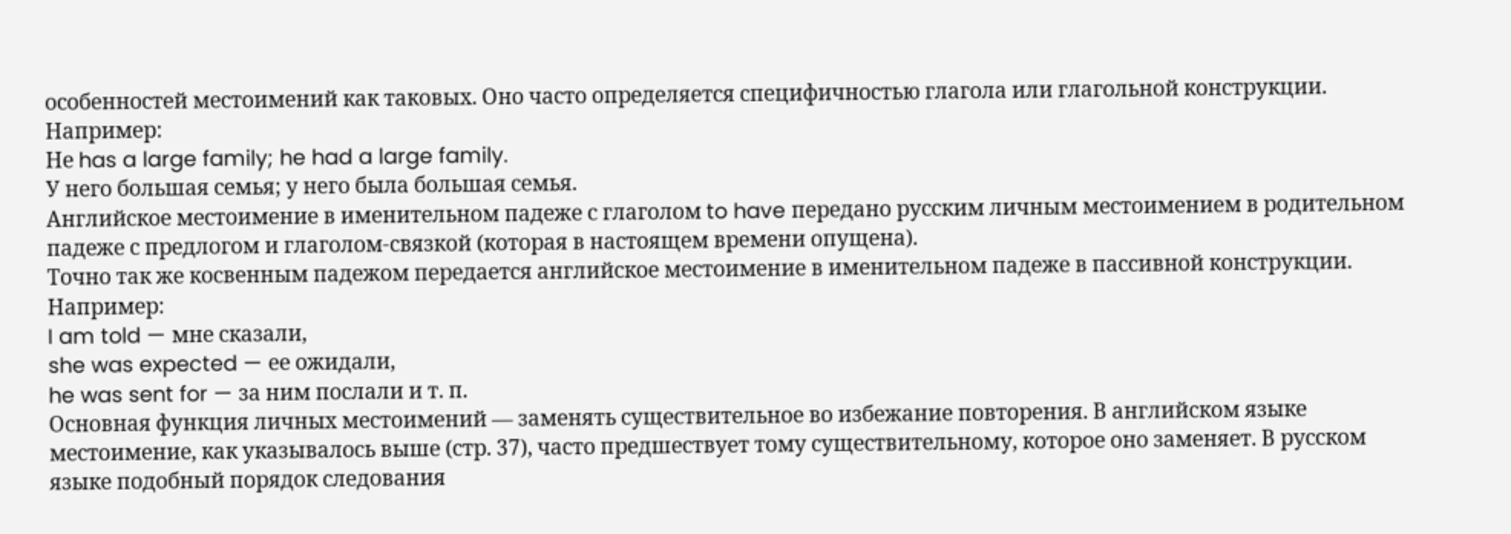особенностей местоимений как таковых. Оно часто определяется специфичностью глагола или глагольной конструкции.
Например:
Не has a large family; he had a large family.
У него большая семья; у него была большая семья.
Английское местоимение в именительном падеже с глаголом to have передано русским личным местоимением в родительном падеже с предлогом и глаголом-связкой (которая в настоящем времени опущена).
Точно так же косвенным падежом передается английское местоимение в именительном падеже в пассивной конструкции.
Например:
I am told — мне сказали,
she was expected — ее ожидали,
he was sent for — за ним послали и т. п.
Основная функция личных местоимений — заменять существительное во избежание повторения. В английском языке местоимение, как указывалось выше (стр. 37), часто предшествует тому существительному, которое оно заменяет. В русском языке подобный порядок следования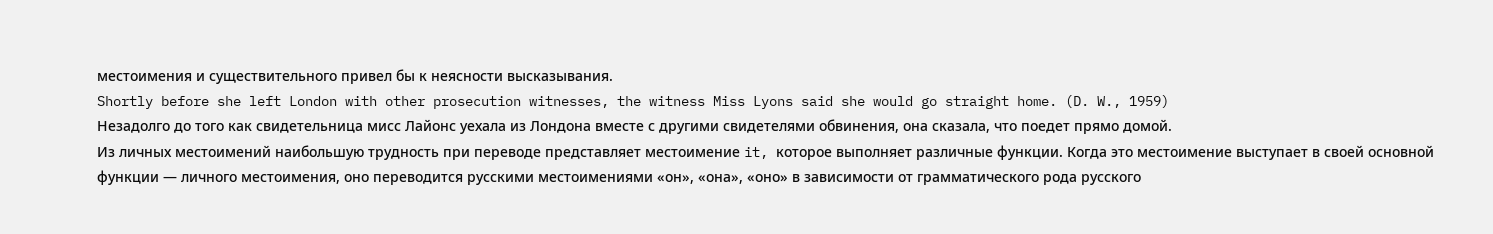местоимения и существительного привел бы к неясности высказывания.
Shortly before she left London with other prosecution witnesses, the witness Miss Lyons said she would go straight home. (D. W., 1959)
Незадолго до того как свидетельница мисс Лайонс уехала из Лондона вместе с другими свидетелями обвинения, она сказала, что поедет прямо домой.
Из личных местоимений наибольшую трудность при переводе представляет местоимение it, которое выполняет различные функции. Когда это местоимение выступает в своей основной функции — личного местоимения, оно переводится русскими местоимениями «он», «она», «оно» в зависимости от грамматического рода русского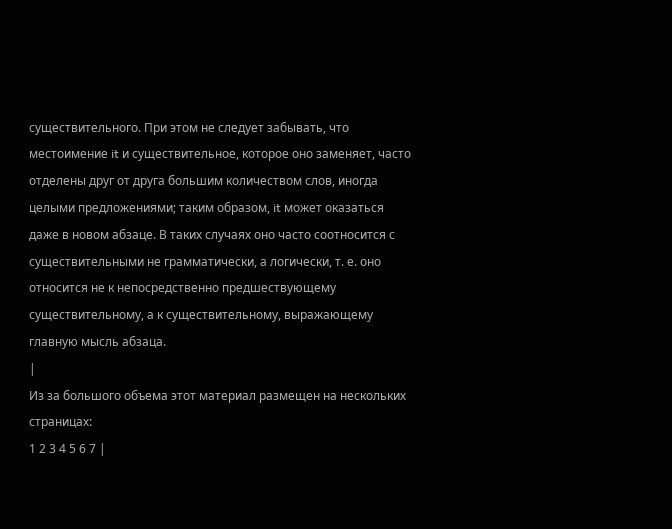существительного. При этом не следует забывать, что местоимение it и существительное, которое оно заменяет, часто отделены друг от друга большим количеством слов, иногда целыми предложениями; таким образом, it может оказаться даже в новом абзаце. В таких случаях оно часто соотносится с существительными не грамматически, а логически, т. е. оно относится не к непосредственно предшествующему существительному, а к существительному, выражающему главную мысль абзаца.
|
Из за большого объема этот материал размещен на нескольких страницах:
1 2 3 4 5 6 7 |